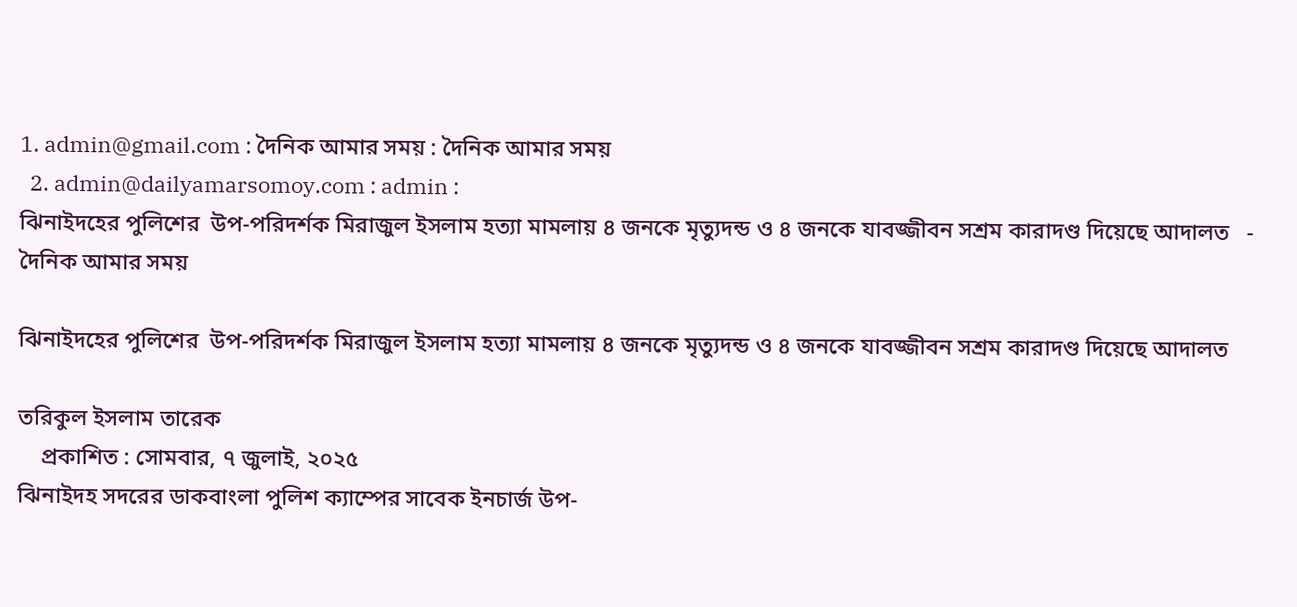1. admin@gmail.com : দৈনিক আমার সময় : দৈনিক আমার সময়
  2. admin@dailyamarsomoy.com : admin :
ঝিনাইদহের পুলিশের  উপ-পরিদর্শক মিরাজুল ইসলাম হত্যা মামলায় ৪ জনকে মৃত্যুদন্ড ও ৪ জনকে যাবজ্জীবন সশ্রম কারাদণ্ড দিয়েছে আদালত   - দৈনিক আমার সময়

ঝিনাইদহের পুলিশের  উপ-পরিদর্শক মিরাজুল ইসলাম হত্যা মামলায় ৪ জনকে মৃত্যুদন্ড ও ৪ জনকে যাবজ্জীবন সশ্রম কারাদণ্ড দিয়েছে আদালত

তরিকুল ইসলাম তারেক
    প্রকাশিত : সোমবার, ৭ জুলাই, ২০২৫
ঝিনাইদহ সদরের ডাকবাংলা পুলিশ ক্যাম্পের সাবেক ইনচার্জ উপ-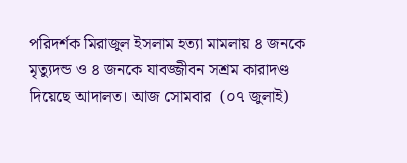পরিদর্শক মিরাজুল ইসলাম হত্যা মামলায় ৪ জনকে মৃত্যুদন্ড ও ৪ জনকে যাবজ্জীবন সশ্রম কারাদণ্ড দিয়েছে আদালত। আজ সোমবার  (০৭ জুলাই)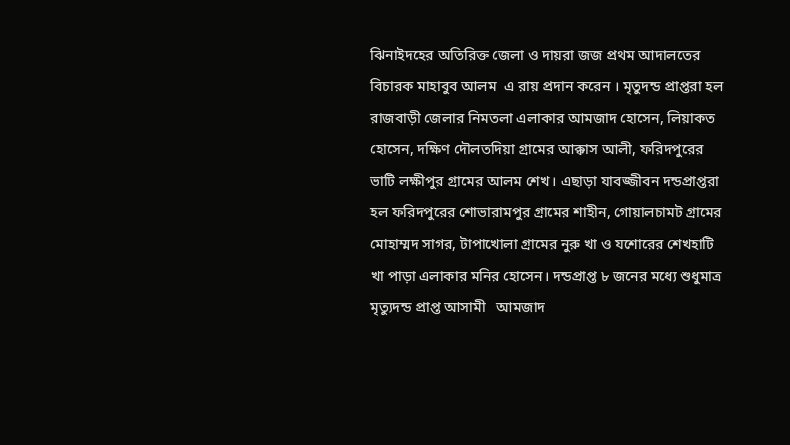ঝিনাইদহের অতিরিক্ত জেলা ও দায়রা জজ প্রথম আদালতের বিচারক মাহাবুব আলম  এ রায় প্রদান করেন । মৃতুদন্ড প্রাপ্তরা হল রাজবাড়ী জেলার নিমতলা এলাকার আমজাদ হোসেন, লিয়াকত হোসেন, দক্ষিণ দৌলতদিয়া গ্রামের আক্কাস আলী, ফরিদপুরের ভাটি লক্ষীপুর গ্রামের আলম শেখ। এছাড়া যাবজ্জীবন দন্ডপ্রাপ্তরা হল ফরিদপুরের শোভারামপুর গ্রামের শাহীন, গোয়ালচামট গ্রামের মোহাম্মদ সাগর, টাপাখোলা গ্রামের নুরু খা ও যশোরের শেখহাটি খা পাড়া এলাকার মনির হোসেন। দন্ডপ্রাপ্ত ৮ জনের মধ্যে শুধুমাত্র মৃত্যুদন্ড প্রাপ্ত আসামী   আমজাদ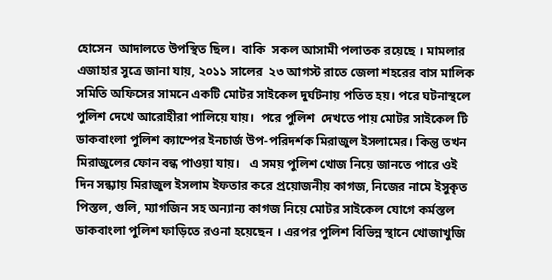হোসেন  আদালতে উপস্থিত ছিল।  বাকি  সকল আসামী পলাতক রয়েছে । মামলার এজাহার সুত্রে জানা যায়, ২০১১ সালের  ২৩ আগস্ট রাতে জেলা শহরের বাস মালিক সমিতি অফিসের সামনে একটি মোটর সাইকেল দুর্ঘটনায় পতিত হয়। পরে ঘটনাস্থলে পুলিশ দেখে আরোহীরা পালিয়ে যায়।  পরে পুলিশ  দেখতে পায় মোটর সাইকেল টি ডাকবাংলা পুলিশ ক্যাম্পের ইনচার্জ উপ-পরিদর্শক মিরাজুল ইসলামের। কিন্তু তখন মিরাজুলের ফোন বন্ধ পাওয়া যায়।   এ সময় পুলিশ খোজ নিয়ে জানতে পারে ওই দিন সন্ধ্যায় মিরাজুল ইসলাম ইফতার করে প্রয়োজনীয় কাগজ, নিজের নামে ইসুকৃত পিস্তল, গুলি, ম্যাগজিন সহ অন্যান্য কাগজ নিয়ে মোটর সাইকেল যোগে কর্মস্তল ডাকবাংলা পুলিশ ফাড়িতে রওনা হয়েছেন । এরপর পুলিশ বিভিন্ন স্থানে খোজাখুজি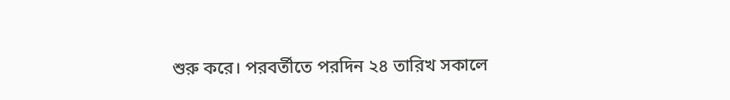শুরু করে। পরবর্তীতে পরদিন ২৪ তারিখ সকালে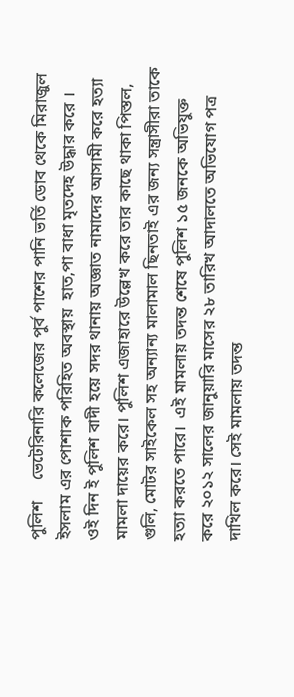পুলিশ     ভেটেরিনারি কলেজের পুর্ব পাশের পানি ভর্তি ডোব থেকে মিরাজুল ইসলাম এর পোশাক পরিহিত অবস্থায়  হাত,পা বাধা মৃতদেহ উদ্ধার করে ।
ওই দিন ই পুলিশ বাদী হয়ে সদর থানায় অজ্ঞাত নামাদের আসামী করে হত্যা মামলা দায়ের করে। পুলিশ এজাহারে উল্লেখ করে তার কাছে থাকা পিস্তল, গুলি, মোটর সাইকেল সহ অন্যান্য মালামাল ছিনতাই এর জন্য সন্ত্রাসীরা তাকে হত্যা করতে পারে।  এই মামলায় তদন্ত শেষে পুলিশ ১৫ জনকে অভিযুক্ত করে ২০১২ সালের জানুয়ারি মাসের ২৮ তারিখ আদালতে অভিযোগ পত্র দাখিল করে। সেই মামলায় তদন্ত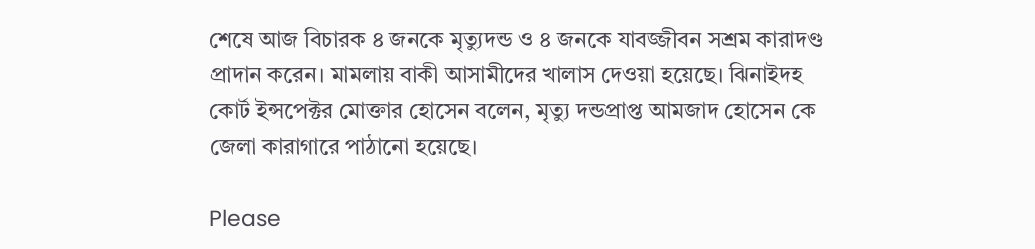শেষে আজ বিচারক ৪ জনকে মৃত্যুদন্ড ও ৪ জনকে যাবজ্জীবন সশ্রম কারাদণ্ড প্রাদান করেন। মামলায় বাকী আসামীদের খালাস দেওয়া হয়েছে। ঝিনাইদহ কোর্ট ইন্সপেক্টর মোক্তার হোসেন বলেন, মৃত্যু দন্ডপ্রাপ্ত আমজাদ হোসেন কে জেলা কারাগারে পাঠানো হয়েছে।

Please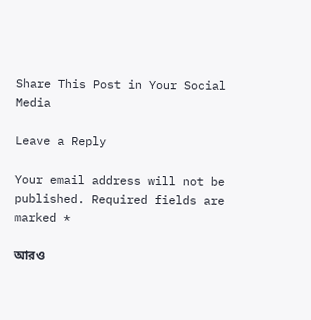Share This Post in Your Social Media

Leave a Reply

Your email address will not be published. Required fields are marked *

আরও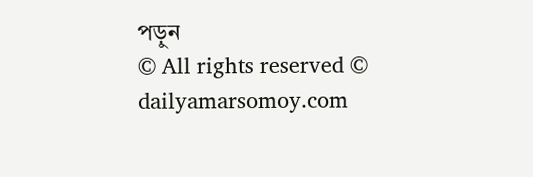পড়ুন
© All rights reserved © dailyamarsomoy.com